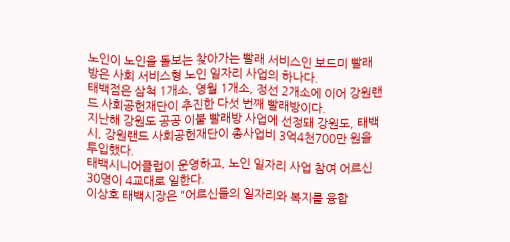노인이 노인을 돌보는 찾아가는 빨래 서비스인 보드미 빨래방은 사회 서비스형 노인 일자리 사업의 하나다.
태백점은 삼척 1개소, 영월 1개소, 정선 2개소에 이어 강원랜드 사회공헌재단이 추진한 다섯 번째 빨래방이다.
지난해 강원도 공공 이불 빨래방 사업에 선정돼 강원도, 태백시, 강원랜드 사회공헌재단이 총사업비 3억4천700만 원을 투입했다.
태백시니어클럽이 운영하고, 노인 일자리 사업 참여 어르신 30명이 4교대로 일한다.
이상호 태백시장은 "어르신들의 일자리와 복지를 융합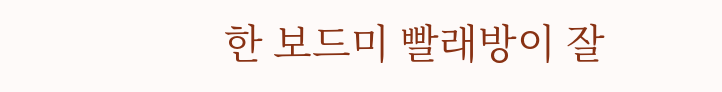한 보드미 빨래방이 잘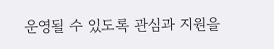운영될 수 있도록 관심과 지원을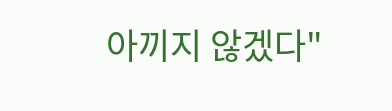아끼지 않겠다"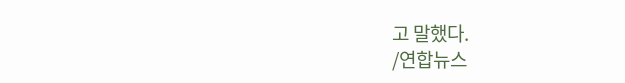고 말했다.
/연합뉴스